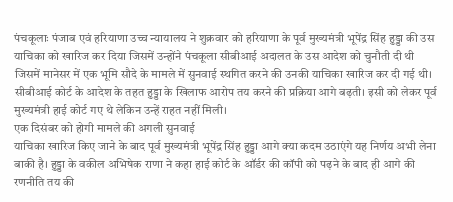पंचकूलाः पंजाब एवं हरियाणा उच्च न्यायालय ने शुक्रवार को हरियाणा के पूर्व मुख्यमंत्री भूपेंद्र सिंह हुड्डा की उस याचिका को खारिज कर दिया जिसमें उन्होंने पंचकूला सीबीआई अदालत के उस आदेश को चुनौती दी थी जिसमें मानेसर में एक भूमि सौदे के मामले में सुनवाई स्थगित करने की उनकी याचिका खारिज कर दी गई थी। सीबीआई कोर्ट के आदेश के तहत हुड्डा के खिलाफ आरोप तय करने की प्रक्रिया आगे बढ़ती। इसी को लेकर पूर्व मुख्यमंत्री हाई कोर्ट गए थे लेकिन उन्हें राहत नहीं मिली।
एक दिसंबर को होगी मामले की अगली सुनवाई
याचिका खारिज किए जाने के बाद पूर्व मुख्यमंत्री भूपेंद्र सिंह हुड्डा आगे क्या कदम उठाएंगे यह निर्णय अभी लेना बाकी है। हुड्डा के वकील अभिषेक राणा ने कहा हाई कोर्ट के ऑर्डर की कॉपी को पढ़ने के बाद ही आगे की रणनीति तय की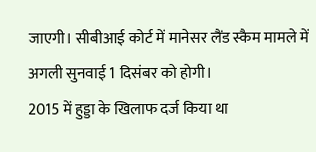जाएगी। सीबीआई कोर्ट में मानेसर लैंड स्कैम मामले में अगली सुनवाई 1 दिसंबर को होगी।
2015 में हुड्डा के खिलाफ दर्ज किया था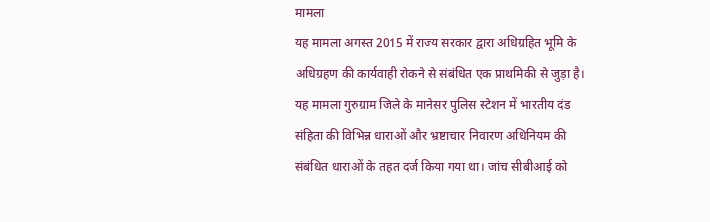मामला
यह मामला अगस्त 2015 में राज्य सरकार द्वारा अधिग्रहित भूमि के अधिग्रहण की कार्यवाही रोकने से संबंधित एक प्राथमिकी से जुड़ा है। यह मामला गुरुग्राम जिले के मानेसर पुलिस स्टेशन में भारतीय दंड संहिता की विभिन्न धाराओं और भ्रष्टाचार निवारण अधिनियम की संबंधित धाराओं के तहत दर्ज किया गया था। जांच सीबीआई को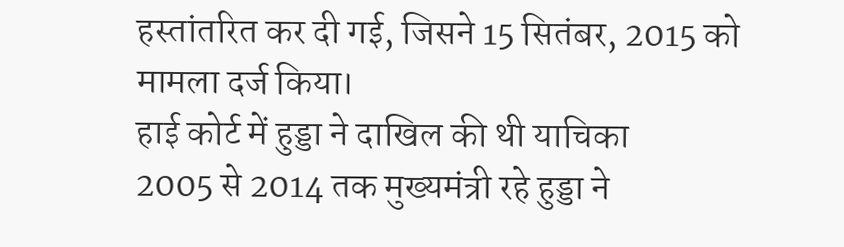हस्तांतरित कर दी गई, जिसने 15 सितंबर, 2015 को मामला दर्ज किया।
हाई कोर्ट में हुड्डा ने दाखिल की थी याचिका
2005 से 2014 तक मुख्यमंत्री रहे हुड्डा ने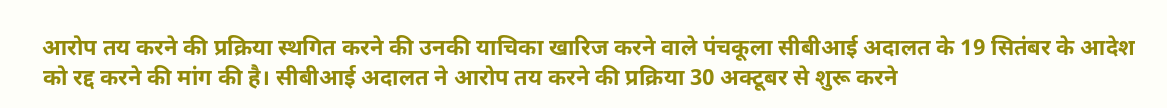आरोप तय करने की प्रक्रिया स्थगित करने की उनकी याचिका खारिज करने वाले पंचकूला सीबीआई अदालत के 19 सितंबर के आदेश को रद्द करने की मांग की है। सीबीआई अदालत ने आरोप तय करने की प्रक्रिया 30 अक्टूबर से शुरू करने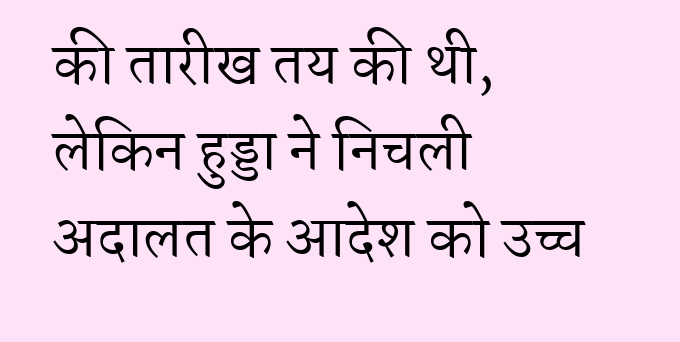की तारीख तय की थी, लेकिन हुड्डा ने निचली अदालत के आदेश को उच्च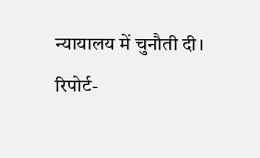न्यायालय में चुनौती दी।
रिपोर्ट-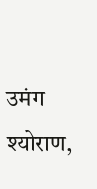उमंग श्योराण,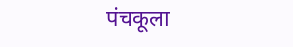पंचकूला